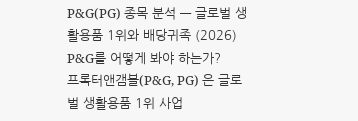P&G(PG) 종목 분석 — 글로벌 생활용품 1위와 배당귀족 (2026)
P&G를 어떻게 봐야 하는가?
프록터앤갬블(P&G, PG) 은 글로벌 생활용품 1위 사업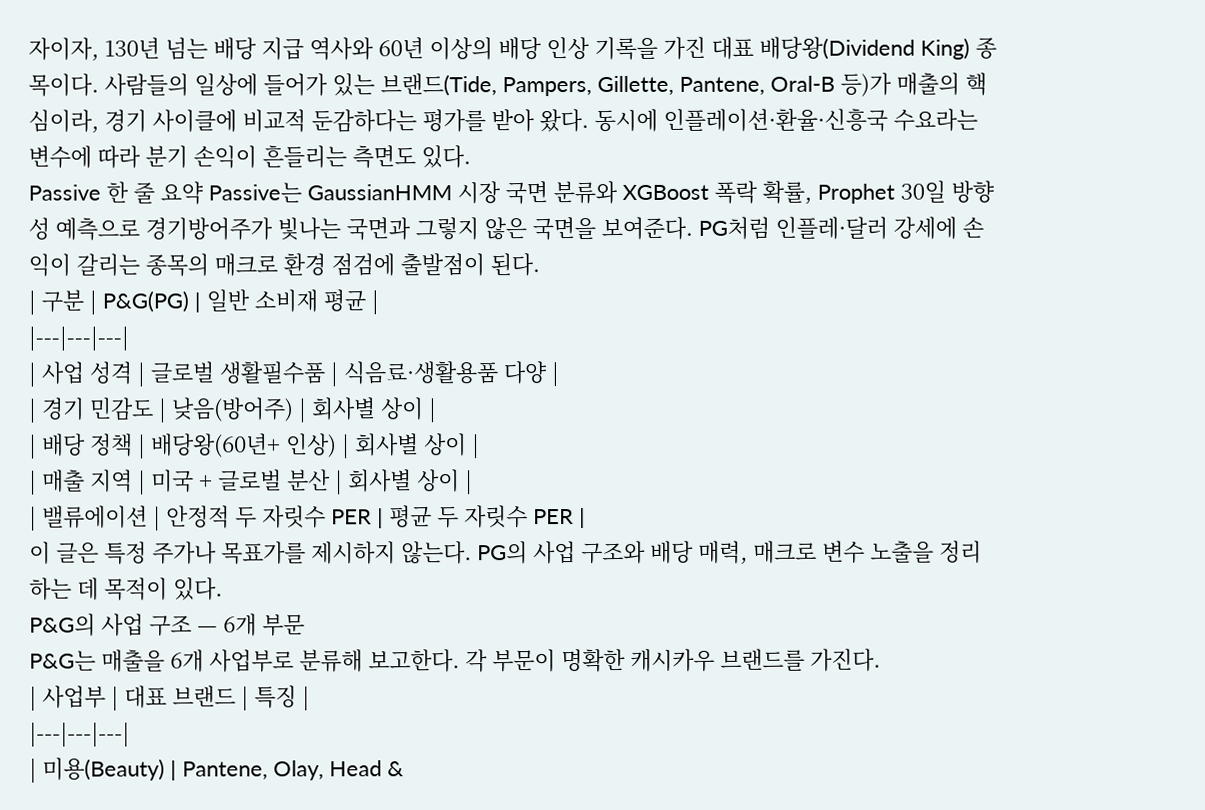자이자, 130년 넘는 배당 지급 역사와 60년 이상의 배당 인상 기록을 가진 대표 배당왕(Dividend King) 종목이다. 사람들의 일상에 들어가 있는 브랜드(Tide, Pampers, Gillette, Pantene, Oral-B 등)가 매출의 핵심이라, 경기 사이클에 비교적 둔감하다는 평가를 받아 왔다. 동시에 인플레이션·환율·신흥국 수요라는 변수에 따라 분기 손익이 흔들리는 측면도 있다.
Passive 한 줄 요약 Passive는 GaussianHMM 시장 국면 분류와 XGBoost 폭락 확률, Prophet 30일 방향성 예측으로 경기방어주가 빛나는 국면과 그렇지 않은 국면을 보여준다. PG처럼 인플레·달러 강세에 손익이 갈리는 종목의 매크로 환경 점검에 출발점이 된다.
| 구분 | P&G(PG) | 일반 소비재 평균 |
|---|---|---|
| 사업 성격 | 글로벌 생활필수품 | 식음료·생활용품 다양 |
| 경기 민감도 | 낮음(방어주) | 회사별 상이 |
| 배당 정책 | 배당왕(60년+ 인상) | 회사별 상이 |
| 매출 지역 | 미국 + 글로벌 분산 | 회사별 상이 |
| 밸류에이션 | 안정적 두 자릿수 PER | 평균 두 자릿수 PER |
이 글은 특정 주가나 목표가를 제시하지 않는다. PG의 사업 구조와 배당 매력, 매크로 변수 노출을 정리하는 데 목적이 있다.
P&G의 사업 구조 — 6개 부문
P&G는 매출을 6개 사업부로 분류해 보고한다. 각 부문이 명확한 캐시카우 브랜드를 가진다.
| 사업부 | 대표 브랜드 | 특징 |
|---|---|---|
| 미용(Beauty) | Pantene, Olay, Head &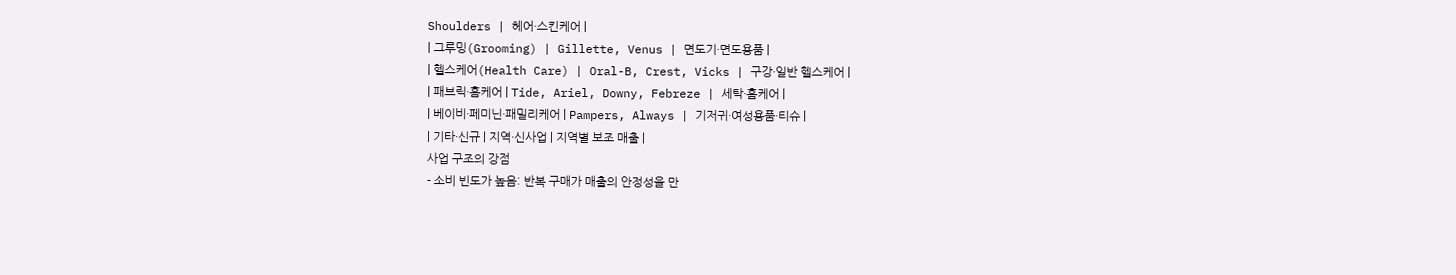Shoulders | 헤어·스킨케어 |
| 그루밍(Grooming) | Gillette, Venus | 면도기·면도용품 |
| 헬스케어(Health Care) | Oral-B, Crest, Vicks | 구강·일반 헬스케어 |
| 패브릭·홈케어 | Tide, Ariel, Downy, Febreze | 세탁·홈케어 |
| 베이비·페미닌·패밀리케어 | Pampers, Always | 기저귀·여성용품·티슈 |
| 기타·신규 | 지역·신사업 | 지역별 보조 매출 |
사업 구조의 강점
- 소비 빈도가 높음: 반복 구매가 매출의 안정성을 만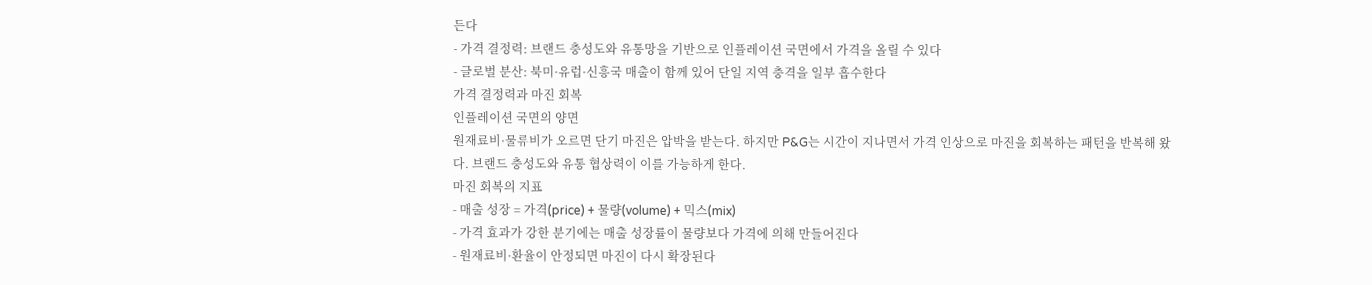든다
- 가격 결정력: 브랜드 충성도와 유통망을 기반으로 인플레이션 국면에서 가격을 올릴 수 있다
- 글로벌 분산: 북미·유럽·신흥국 매출이 함께 있어 단일 지역 충격을 일부 흡수한다
가격 결정력과 마진 회복
인플레이션 국면의 양면
원재료비·물류비가 오르면 단기 마진은 압박을 받는다. 하지만 P&G는 시간이 지나면서 가격 인상으로 마진을 회복하는 패턴을 반복해 왔다. 브랜드 충성도와 유통 협상력이 이를 가능하게 한다.
마진 회복의 지표
- 매출 성장 = 가격(price) + 물량(volume) + 믹스(mix)
- 가격 효과가 강한 분기에는 매출 성장률이 물량보다 가격에 의해 만들어진다
- 원재료비·환율이 안정되면 마진이 다시 확장된다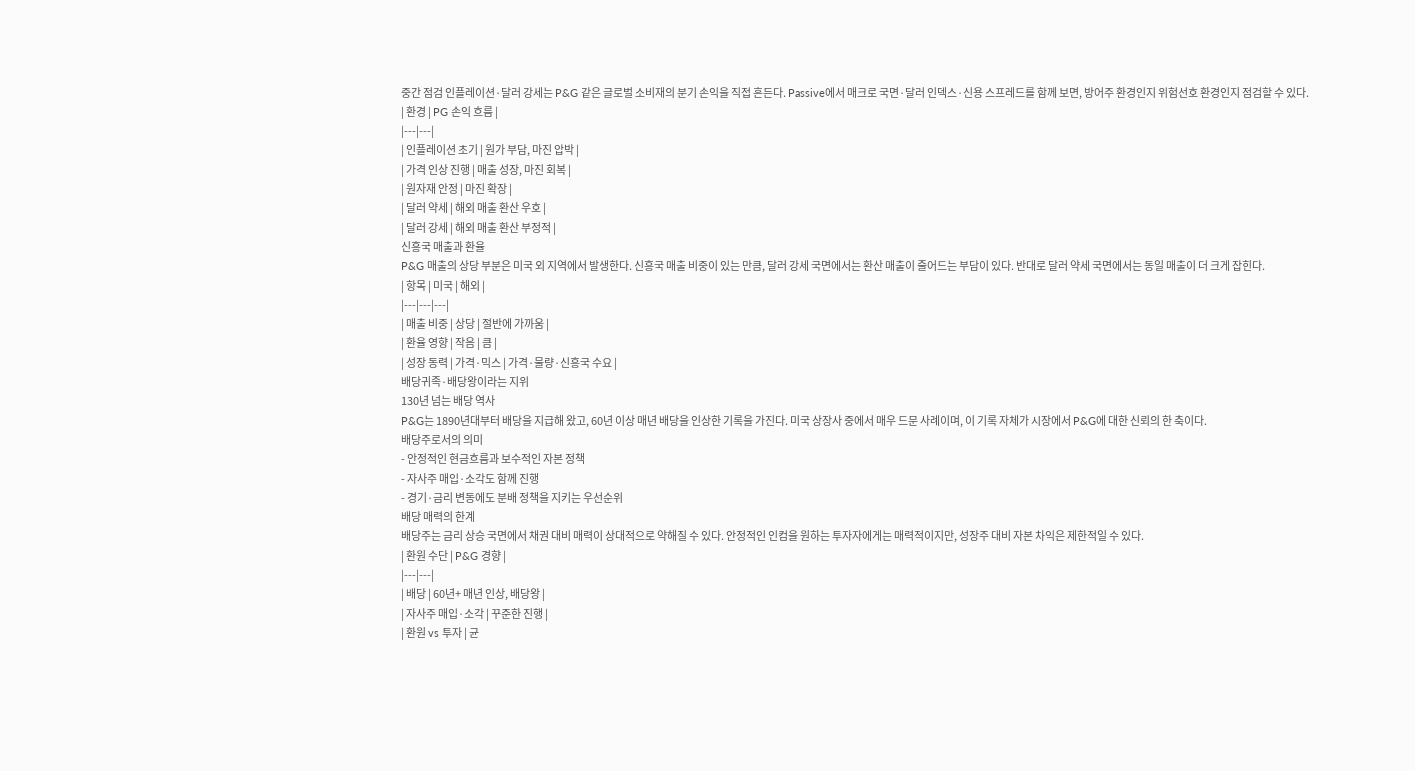중간 점검 인플레이션·달러 강세는 P&G 같은 글로벌 소비재의 분기 손익을 직접 흔든다. Passive에서 매크로 국면·달러 인덱스·신용 스프레드를 함께 보면, 방어주 환경인지 위험선호 환경인지 점검할 수 있다.
| 환경 | PG 손익 흐름 |
|---|---|
| 인플레이션 초기 | 원가 부담, 마진 압박 |
| 가격 인상 진행 | 매출 성장, 마진 회복 |
| 원자재 안정 | 마진 확장 |
| 달러 약세 | 해외 매출 환산 우호 |
| 달러 강세 | 해외 매출 환산 부정적 |
신흥국 매출과 환율
P&G 매출의 상당 부분은 미국 외 지역에서 발생한다. 신흥국 매출 비중이 있는 만큼, 달러 강세 국면에서는 환산 매출이 줄어드는 부담이 있다. 반대로 달러 약세 국면에서는 동일 매출이 더 크게 잡힌다.
| 항목 | 미국 | 해외 |
|---|---|---|
| 매출 비중 | 상당 | 절반에 가까움 |
| 환율 영향 | 작음 | 큼 |
| 성장 동력 | 가격·믹스 | 가격·물량·신흥국 수요 |
배당귀족·배당왕이라는 지위
130년 넘는 배당 역사
P&G는 1890년대부터 배당을 지급해 왔고, 60년 이상 매년 배당을 인상한 기록을 가진다. 미국 상장사 중에서 매우 드문 사례이며, 이 기록 자체가 시장에서 P&G에 대한 신뢰의 한 축이다.
배당주로서의 의미
- 안정적인 현금흐름과 보수적인 자본 정책
- 자사주 매입·소각도 함께 진행
- 경기·금리 변동에도 분배 정책을 지키는 우선순위
배당 매력의 한계
배당주는 금리 상승 국면에서 채권 대비 매력이 상대적으로 약해질 수 있다. 안정적인 인컴을 원하는 투자자에게는 매력적이지만, 성장주 대비 자본 차익은 제한적일 수 있다.
| 환원 수단 | P&G 경향 |
|---|---|
| 배당 | 60년+ 매년 인상, 배당왕 |
| 자사주 매입·소각 | 꾸준한 진행 |
| 환원 vs 투자 | 균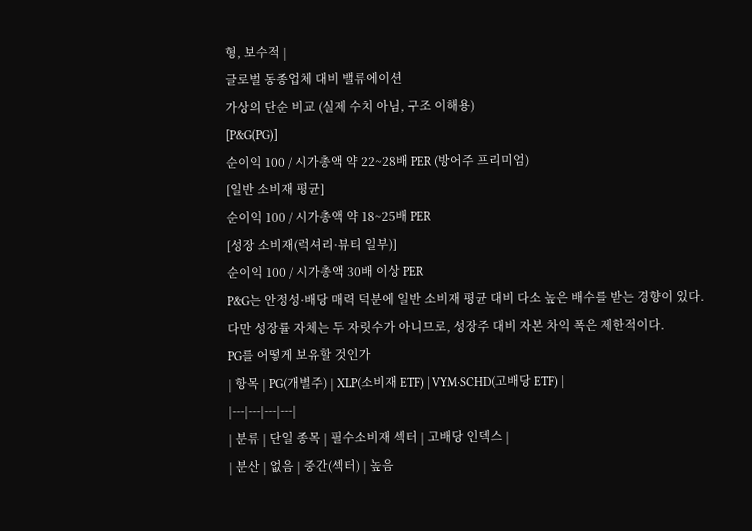형, 보수적 |
글로벌 동종업체 대비 밸류에이션
가상의 단순 비교 (실제 수치 아님, 구조 이해용)
[P&G(PG)]
순이익 100 / 시가총액 약 22~28배 PER (방어주 프리미엄)
[일반 소비재 평균]
순이익 100 / 시가총액 약 18~25배 PER
[성장 소비재(럭셔리·뷰티 일부)]
순이익 100 / 시가총액 30배 이상 PER
P&G는 안정성·배당 매력 덕분에 일반 소비재 평균 대비 다소 높은 배수를 받는 경향이 있다. 다만 성장률 자체는 두 자릿수가 아니므로, 성장주 대비 자본 차익 폭은 제한적이다.
PG를 어떻게 보유할 것인가
| 항목 | PG(개별주) | XLP(소비재 ETF) | VYM·SCHD(고배당 ETF) |
|---|---|---|---|
| 분류 | 단일 종목 | 필수소비재 섹터 | 고배당 인덱스 |
| 분산 | 없음 | 중간(섹터) | 높음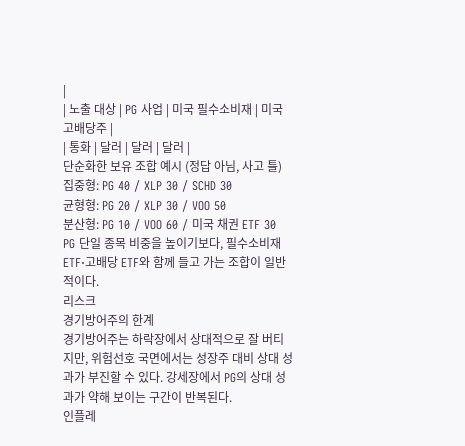|
| 노출 대상 | PG 사업 | 미국 필수소비재 | 미국 고배당주 |
| 통화 | 달러 | 달러 | 달러 |
단순화한 보유 조합 예시 (정답 아님, 사고 틀)
집중형: PG 40 / XLP 30 / SCHD 30
균형형: PG 20 / XLP 30 / VOO 50
분산형: PG 10 / VOO 60 / 미국 채권 ETF 30
PG 단일 종목 비중을 높이기보다, 필수소비재 ETF·고배당 ETF와 함께 들고 가는 조합이 일반적이다.
리스크
경기방어주의 한계
경기방어주는 하락장에서 상대적으로 잘 버티지만, 위험선호 국면에서는 성장주 대비 상대 성과가 부진할 수 있다. 강세장에서 PG의 상대 성과가 약해 보이는 구간이 반복된다.
인플레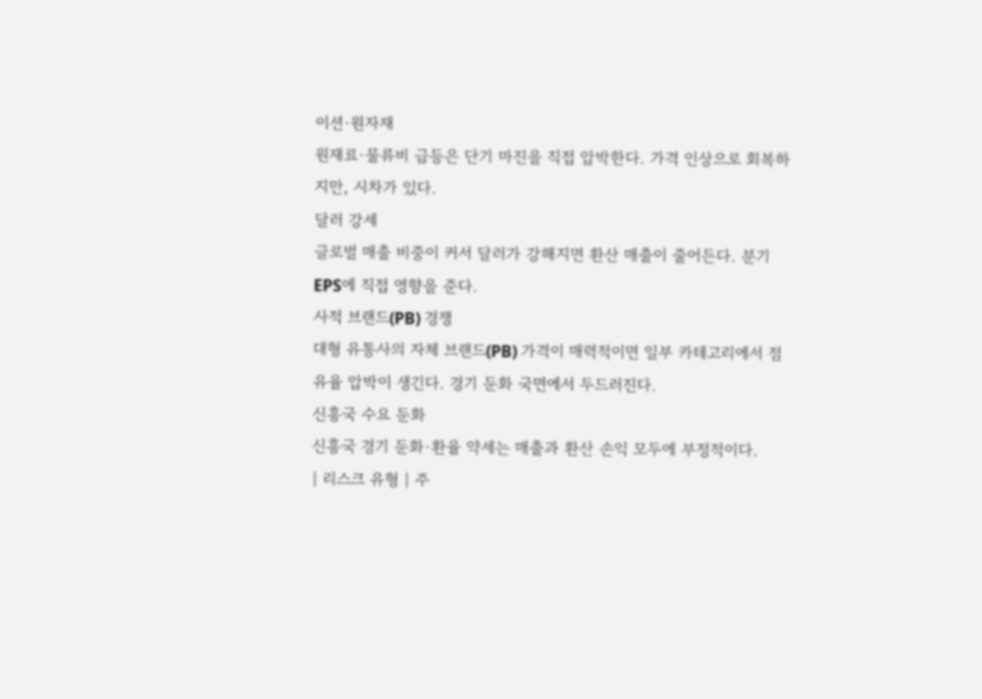이션·원자재
원재료·물류비 급등은 단기 마진을 직접 압박한다. 가격 인상으로 회복하지만, 시차가 있다.
달러 강세
글로벌 매출 비중이 커서 달러가 강해지면 환산 매출이 줄어든다. 분기 EPS에 직접 영향을 준다.
사적 브랜드(PB) 경쟁
대형 유통사의 자체 브랜드(PB) 가격이 매력적이면 일부 카테고리에서 점유율 압박이 생긴다. 경기 둔화 국면에서 두드러진다.
신흥국 수요 둔화
신흥국 경기 둔화·환율 약세는 매출과 환산 손익 모두에 부정적이다.
| 리스크 유형 | 주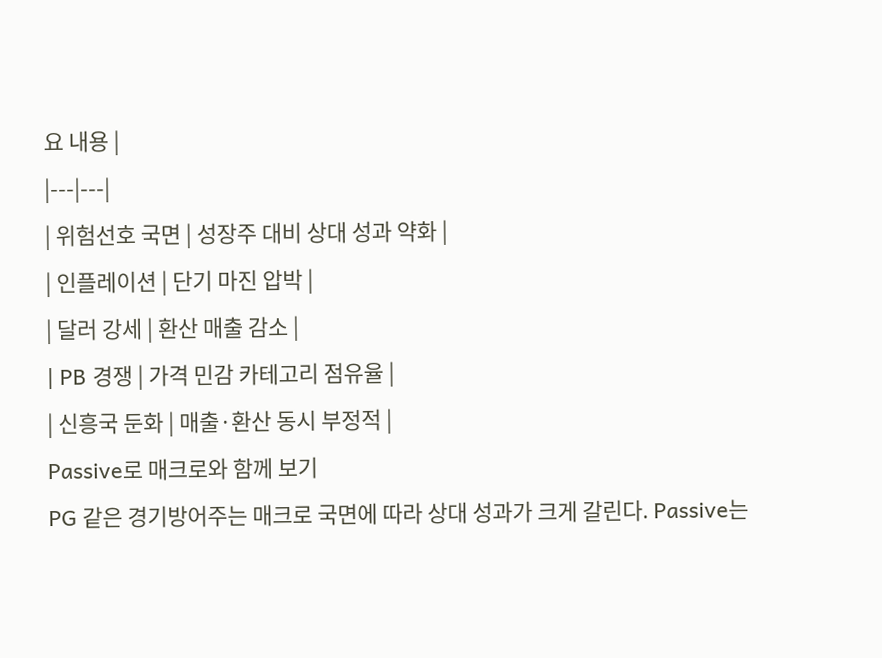요 내용 |
|---|---|
| 위험선호 국면 | 성장주 대비 상대 성과 약화 |
| 인플레이션 | 단기 마진 압박 |
| 달러 강세 | 환산 매출 감소 |
| PB 경쟁 | 가격 민감 카테고리 점유율 |
| 신흥국 둔화 | 매출·환산 동시 부정적 |
Passive로 매크로와 함께 보기
PG 같은 경기방어주는 매크로 국면에 따라 상대 성과가 크게 갈린다. Passive는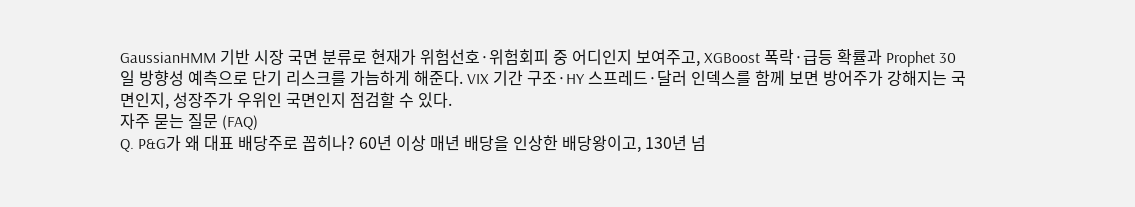GaussianHMM 기반 시장 국면 분류로 현재가 위험선호·위험회피 중 어디인지 보여주고, XGBoost 폭락·급등 확률과 Prophet 30일 방향성 예측으로 단기 리스크를 가늠하게 해준다. VIX 기간 구조·HY 스프레드·달러 인덱스를 함께 보면 방어주가 강해지는 국면인지, 성장주가 우위인 국면인지 점검할 수 있다.
자주 묻는 질문 (FAQ)
Q. P&G가 왜 대표 배당주로 꼽히나? 60년 이상 매년 배당을 인상한 배당왕이고, 130년 넘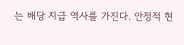는 배당 지급 역사를 가진다. 안정적 현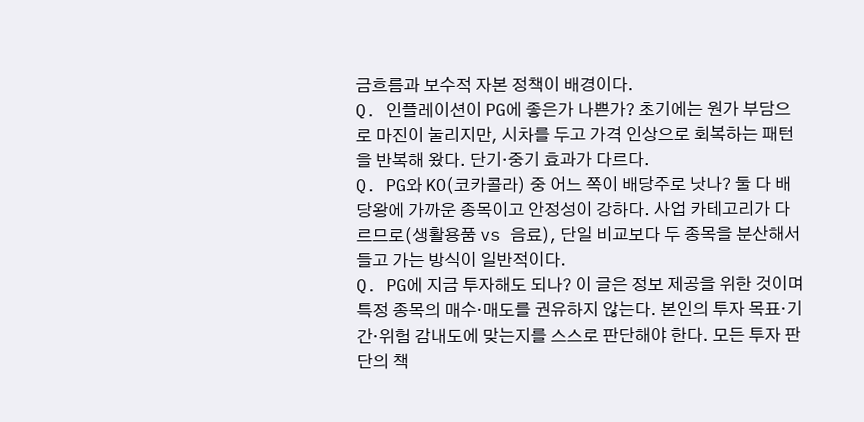금흐름과 보수적 자본 정책이 배경이다.
Q. 인플레이션이 PG에 좋은가 나쁜가? 초기에는 원가 부담으로 마진이 눌리지만, 시차를 두고 가격 인상으로 회복하는 패턴을 반복해 왔다. 단기·중기 효과가 다르다.
Q. PG와 KO(코카콜라) 중 어느 쪽이 배당주로 낫나? 둘 다 배당왕에 가까운 종목이고 안정성이 강하다. 사업 카테고리가 다르므로(생활용품 vs 음료), 단일 비교보다 두 종목을 분산해서 들고 가는 방식이 일반적이다.
Q. PG에 지금 투자해도 되나? 이 글은 정보 제공을 위한 것이며 특정 종목의 매수·매도를 권유하지 않는다. 본인의 투자 목표·기간·위험 감내도에 맞는지를 스스로 판단해야 한다. 모든 투자 판단의 책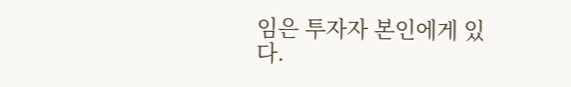임은 투자자 본인에게 있다.